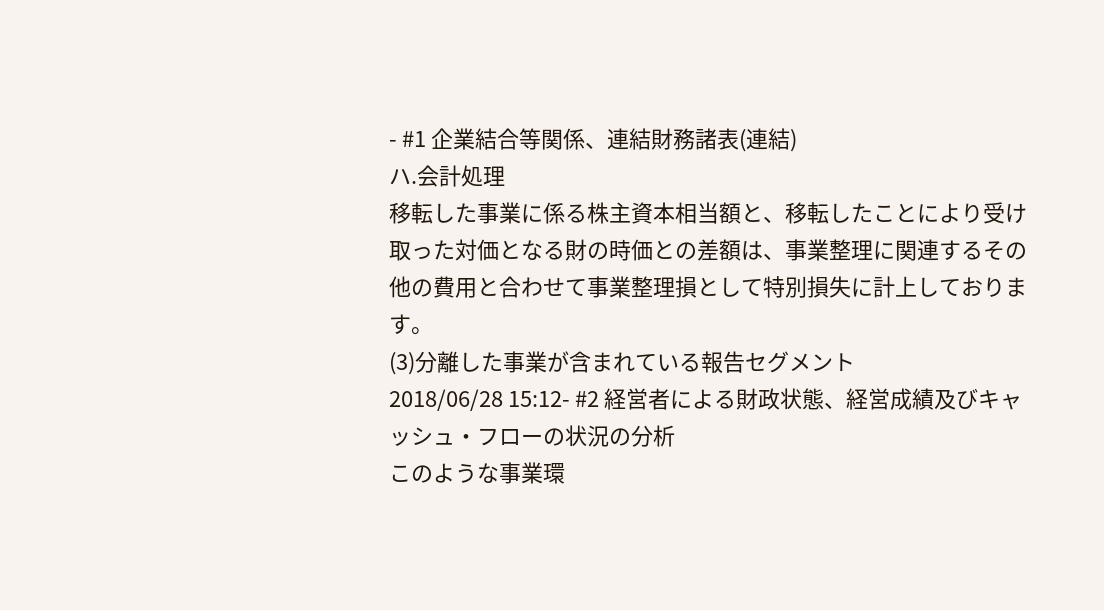- #1 企業結合等関係、連結財務諸表(連結)
ハ.会計処理
移転した事業に係る株主資本相当額と、移転したことにより受け取った対価となる財の時価との差額は、事業整理に関連するその他の費用と合わせて事業整理損として特別損失に計上しております。
(3)分離した事業が含まれている報告セグメント
2018/06/28 15:12- #2 経営者による財政状態、経営成績及びキャッシュ・フローの状況の分析
このような事業環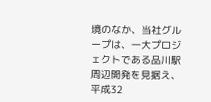境のなか、当社グループは、一大プロジェクトである品川駅周辺開発を見据え、平成32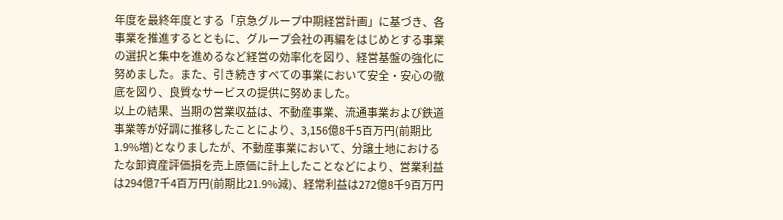年度を最終年度とする「京急グループ中期経営計画」に基づき、各事業を推進するとともに、グループ会社の再編をはじめとする事業の選択と集中を進めるなど経営の効率化を図り、経営基盤の強化に努めました。また、引き続きすべての事業において安全・安心の徹底を図り、良質なサービスの提供に努めました。
以上の結果、当期の営業収益は、不動産事業、流通事業および鉄道事業等が好調に推移したことにより、3,156億8千5百万円(前期比1.9%増)となりましたが、不動産事業において、分譲土地におけるたな卸資産評価損を売上原価に計上したことなどにより、営業利益は294億7千4百万円(前期比21.9%減)、経常利益は272億8千9百万円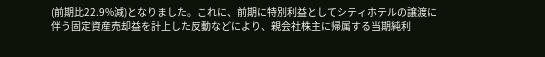(前期比22.9%減)となりました。これに、前期に特別利益としてシティホテルの譲渡に伴う固定資産売却益を計上した反動などにより、親会社株主に帰属する当期純利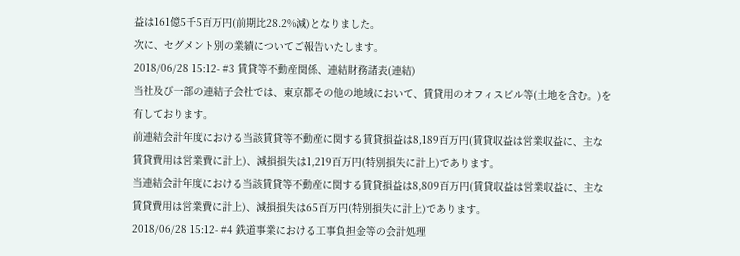益は161億5千5百万円(前期比28.2%減)となりました。
次に、セグメント別の業績についてご報告いたします。
2018/06/28 15:12- #3 賃貸等不動産関係、連結財務諸表(連結)
当社及び一部の連結子会社では、東京都その他の地域において、賃貸用のオフィスビル等(土地を含む。)を有しております。
前連結会計年度における当該賃貸等不動産に関する賃貸損益は8,189百万円(賃貸収益は営業収益に、主な賃貸費用は営業費に計上)、減損損失は1,219百万円(特別損失に計上)であります。
当連結会計年度における当該賃貸等不動産に関する賃貸損益は8,809百万円(賃貸収益は営業収益に、主な賃貸費用は営業費に計上)、減損損失は65百万円(特別損失に計上)であります。
2018/06/28 15:12- #4 鉄道事業における工事負担金等の会計処理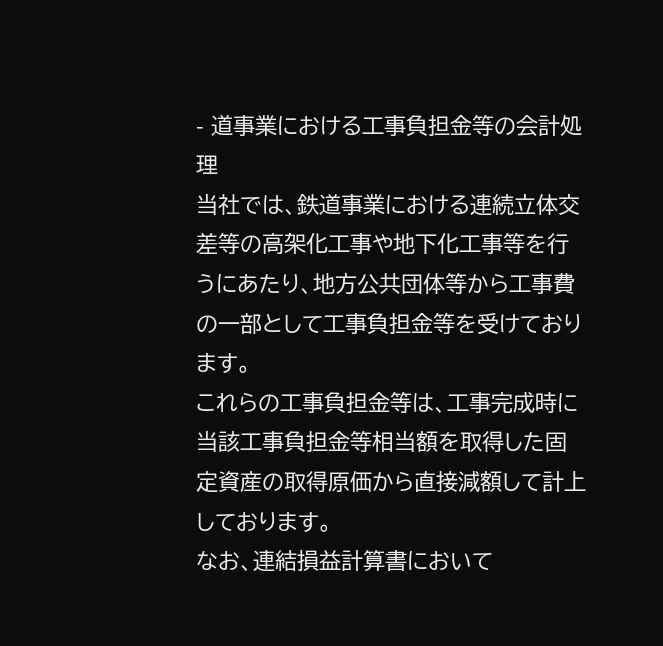- 道事業における工事負担金等の会計処理
当社では、鉄道事業における連続立体交差等の高架化工事や地下化工事等を行うにあたり、地方公共団体等から工事費の一部として工事負担金等を受けております。
これらの工事負担金等は、工事完成時に当該工事負担金等相当額を取得した固定資産の取得原価から直接減額して計上しております。
なお、連結損益計算書において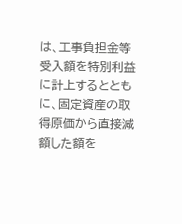は、工事負担金等受入額を特別利益に計上するとともに、固定資産の取得原価から直接減額した額を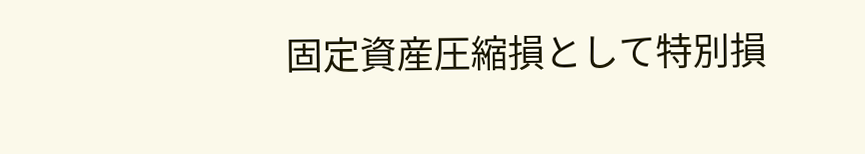固定資産圧縮損として特別損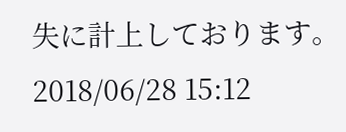失に計上しております。2018/06/28 15:12